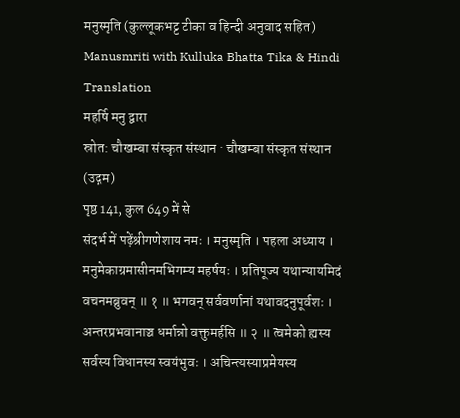मनुस्मृति (कुल्लूकभट्ट टीका व हिन्दी अनुवाद सहित)
Manusmriti with Kulluka Bhatta Tika & Hindi Translation
महर्षि मनु द्वारा
स्रोत: चौखम्बा संस्कृत संस्थान · चौखम्बा संस्कृत संस्थान (उद्गम)
पृष्ठ 141, कुल 649 में से
संदर्भ में पढ़ेंश्रीगणेशाय नमः । मनुस्मृति । पहला अध्याय । मनुमेकाग्रमासीनमभिगम्य महर्षयः । प्रतिपूज्य यथान्यायमिदं वचनमब्रुवन् ॥ १ ॥ भगवन् सर्ववर्णानां यथावदनुपूर्वशः । अन्तरप्रभवानाञ्च धर्मान्नो वक्तुमर्हसि ॥ २ ॥ त्वमेको ह्यस्य सर्वस्य विधानस्य स्वयंभुवः । अचिन्त्यस्याप्रमेयस्य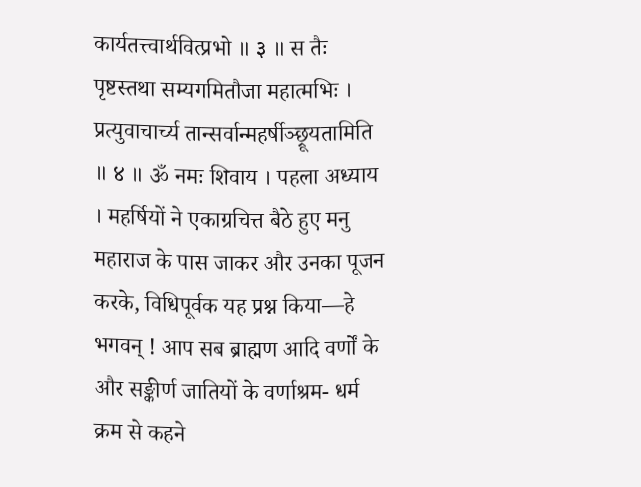कार्यतत्त्वार्थवित्प्रभो ॥ ३ ॥ स तैः पृष्टस्तथा सम्यगमितौजा महात्मभिः । प्रत्युवाचार्च्य तान्सर्वान्महर्षीञ्छ्रूयतामिति ॥ ४ ॥ ॐ नमः शिवाय । पहला अध्याय । महर्षियों ने एकाग्रचित्त बैठे हुए मनु महाराज के पास जाकर और उनका पूजन करके, विधिपूर्वक यह प्रश्न किया—हे भगवन् ! आप सब ब्राह्मण आदि वर्णों के और सङ्कीर्ण जातियों के वर्णाश्रम- धर्म क्रम से कहने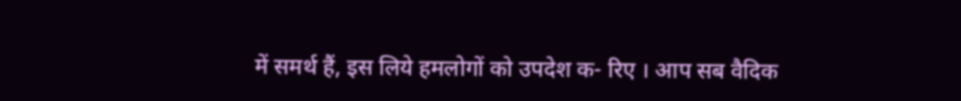में समर्थ हैं, इस लिये हमलोगों को उपदेश क- रिए । आप सब वैदिक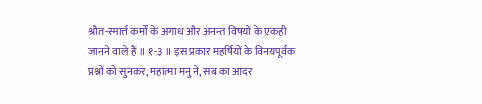श्रौत-स्मार्त्त कर्मों के अगाध और अनन्त विषयों के एकही जानने वाले हैं ॥ १-३ ॥ इस प्रकार महर्षियों के विनयपूर्वक प्रश्नों को सुनकर, महात्मा मनु ने, सब का आदर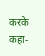करके कहा-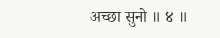अच्छा सुनो ॥ ४ ॥